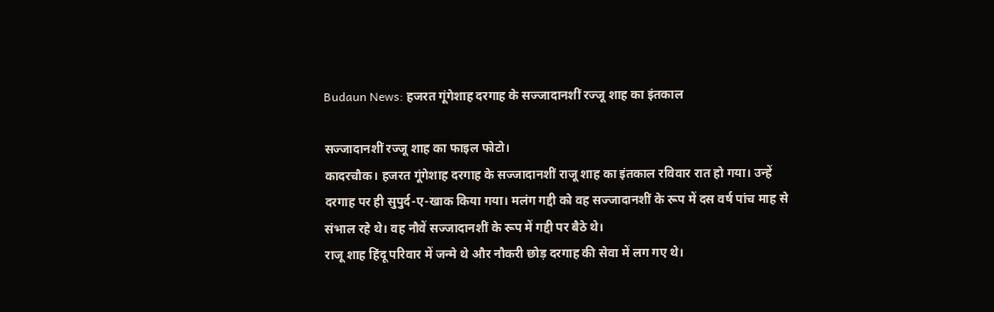Budaun News: हजरत गूंगेशाह दरगाह के सज्जादानशीं रज्जू शाह का इंतकाल

सज्जादानशीं रज्जू शाह का फाइल फोटो।
कादरचौक। हजरत गूंगेशाह दरगाह के सज्जादानशीं राजू शाह का इंतकाल रविवार रात हो गया। उन्हें दरगाह पर ही सुपुर्द-ए-खाक किया गया। मलंग गद्दी को वह सज्जादानशीं के रूप में दस वर्ष पांच माह से संभाल रहे थे। वह नौवें सज्जादानशीं के रूप में गद्दी पर बैठे थे।
राजू शाह हिंदू परिवार में जन्मे थे और नौकरी छोड़ दरगाह की सेवा में लग गए थे।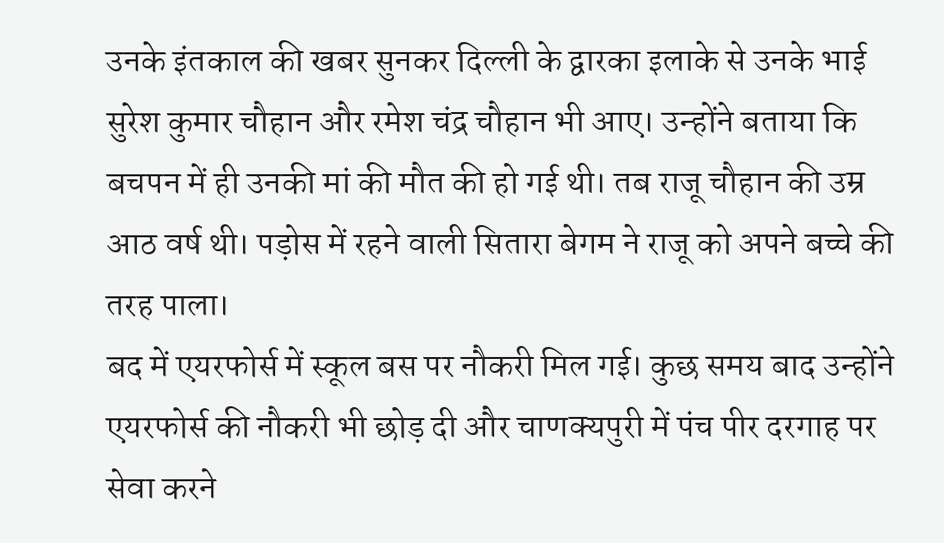उनके इंतकाल की खबर सुनकर दिल्ली के द्वारका इलाके से उनके भाई सुरेश कुमार चौहान और रमेश चंद्र चौहान भी आए। उन्होंने बताया कि बचपन में ही उनकी मां की मौत की हो गई थी। तब राजू चौहान की उम्र आठ वर्ष थी। पड़ोस में रहने वाली सितारा बेगम ने राजू को अपने बच्चे की तरह पाला।
बद में एयरफोर्स में स्कूल बस पर नौकरी मिल गई। कुछ समय बाद उन्होंने एयरफोर्स की नौकरी भी छोड़ दी और चाणक्यपुरी में पंच पीर दरगाह पर सेवा करने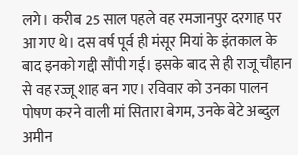लगे। करीब 25 साल पहले वह रमजानपुर दरगाह पर आ गए थे। दस वर्ष पूर्व ही मंसूर मियां के इंतकाल के बाद इनको गद्दी सौंपी गई। इसके बाद से ही राजू चौहान से वह रज्जू शाह बन गए। रविवार को उनका पालन पोषण करने वाली मां सितारा बेगम, उनके बेटे अब्दुल अमीन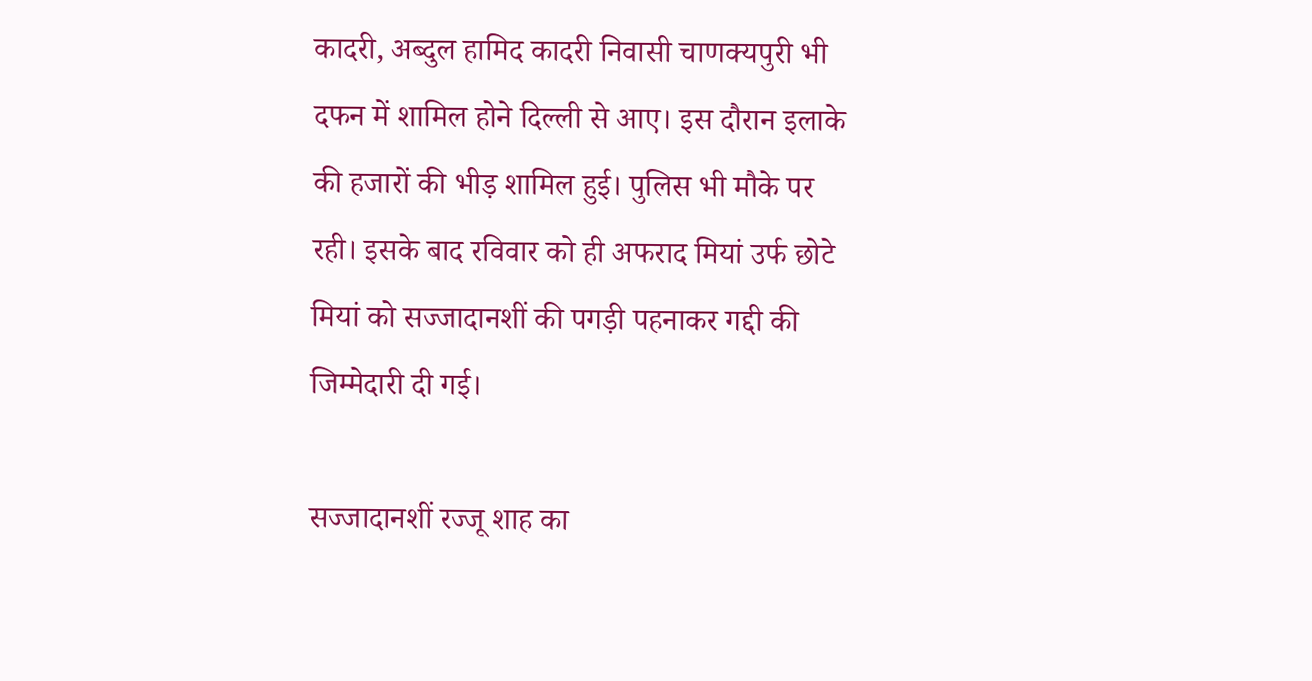कादरी, अब्दुल हामिद कादरी निवासी चाणक्यपुरी भी दफन में शामिल होने दिल्ली से आए। इस दौरान इलाके की हजारों की भीड़ शामिल हुई। पुलिस भी मौके पर रही। इसके बाद रविवार को ही अफराद मियां उर्फ छोटे मियां को सज्जादानशीं की पगड़ी पहनाकर गद्दी की जिम्मेदारी दी गई।

सज्जादानशीं रज्जू शाह का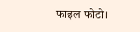फाइल फोटो।